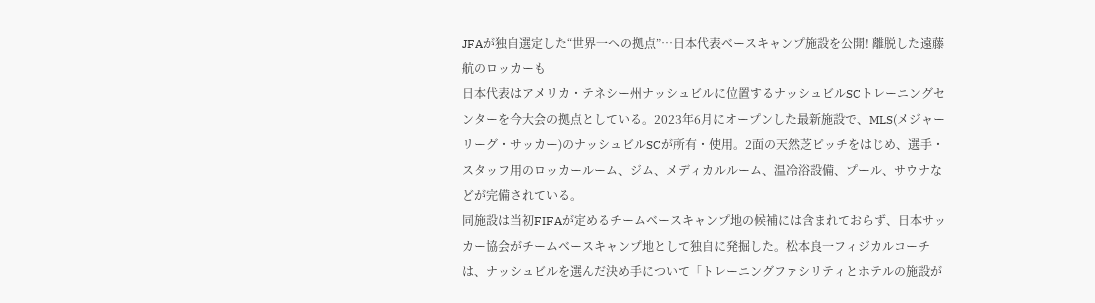JFAが独自選定した“世界一への拠点”…日本代表ベースキャンプ施設を公開! 離脱した遠藤航のロッカーも
日本代表はアメリカ・テネシー州ナッシュビルに位置するナッシュビルSCトレーニングセンターを今大会の拠点としている。2023年6月にオープンした最新施設で、MLS(メジャーリーグ・サッカー)のナッシュビルSCが所有・使用。2面の天然芝ピッチをはじめ、選手・スタッフ用のロッカールーム、ジム、メディカルルーム、温冷浴設備、プール、サウナなどが完備されている。
同施設は当初FIFAが定めるチームベースキャンプ地の候補には含まれておらず、日本サッカー協会がチームベースキャンプ地として独自に発掘した。松本良一フィジカルコーチは、ナッシュビルを選んだ決め手について「トレーニングファシリティとホテルの施設が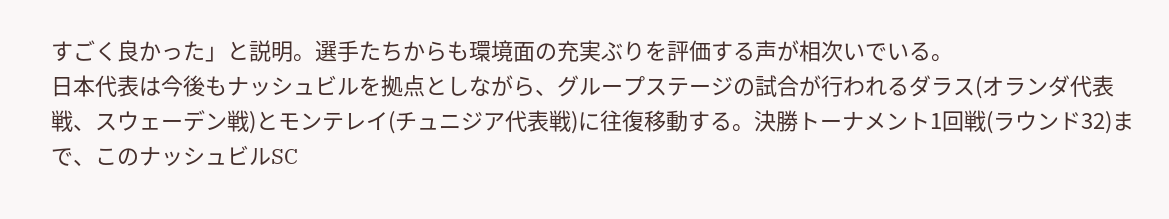すごく良かった」と説明。選手たちからも環境面の充実ぶりを評価する声が相次いでいる。
日本代表は今後もナッシュビルを拠点としながら、グループステージの試合が行われるダラス(オランダ代表戦、スウェーデン戦)とモンテレイ(チュニジア代表戦)に往復移動する。決勝トーナメント1回戦(ラウンド32)まで、このナッシュビルSC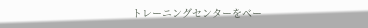トレーニングセンターをベー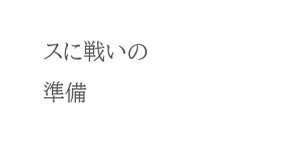スに戦いの準備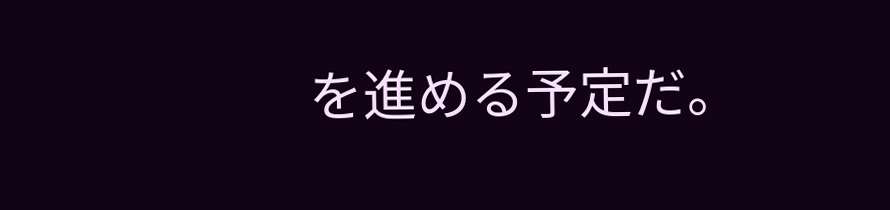を進める予定だ。